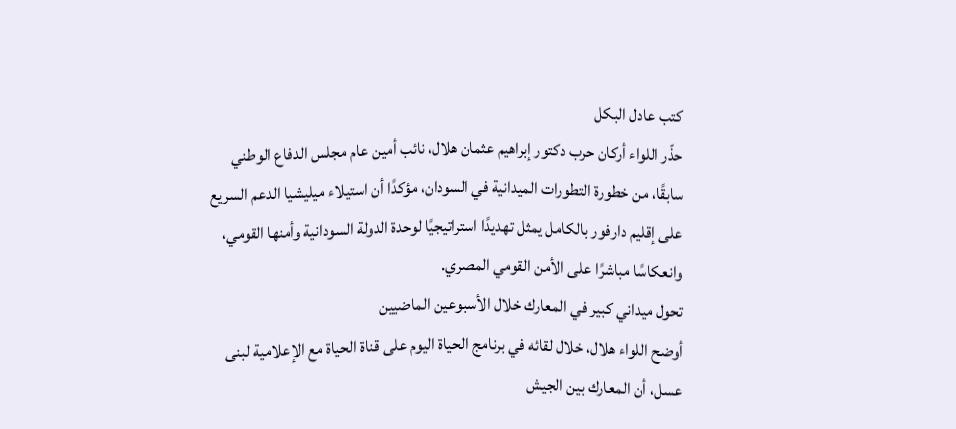كتب عادل البكل
حذّر اللواء أركان حرب دكتور إبراهيم عثمان هلال، نائب أمين عام مجلس الدفاع الوطني سابقًا، من خطورة التطورات الميدانية في السودان، مؤكدًا أن استيلاء ميليشيا الدعم السريع على إقليم دارفور بالكامل يمثل تهديدًا استراتيجيًا لوحدة الدولة السودانية وأمنها القومي، وانعكاسًا مباشرًا على الأمن القومي المصري.
تحول ميداني كبير في المعارك خلال الأسبوعين الماضيين
أوضح اللواء هلال، خلال لقائه في برنامج الحياة اليوم على قناة الحياة مع الإعلامية لبنى عسل، أن المعارك بين الجيش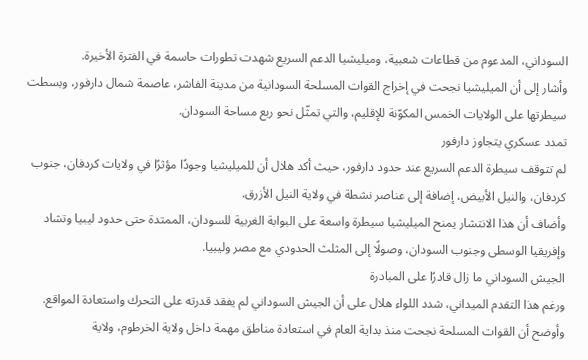السوداني، المدعوم من قطاعات شعبية، وميليشيا الدعم السريع شهدت تطورات حاسمة في الفترة الأخيرة.
وأشار إلى أن الميليشيا نجحت في إخراج القوات المسلحة السودانية من مدينة الفاشر، عاصمة شمال دارفور، وبسطت سيطرتها على الولايات الخمس المكوّنة للإقليم، والتي تمثّل نحو ربع مساحة السودان.
تمدد عسكري يتجاوز دارفور
لم تتوقف سيطرة الدعم السريع عند حدود دارفور، حيث أكد هلال أن للميليشيا وجودًا مؤثرًا في ولايات كردفان، جنوب كردفان، والنيل الأبيض، إضافة إلى عناصر نشطة في ولاية النيل الأزرق.
وأضاف أن هذا الانتشار يمنح الميليشيا سيطرة واسعة على البوابة الغربية للسودان، الممتدة حتى حدود ليبيا وتشاد وإفريقيا الوسطى وجنوب السودان، وصولًا إلى المثلث الحدودي مع مصر وليبيا.
الجيش السوداني ما زال قادرًا على المبادرة
ورغم هذا التقدم الميداني، شدد اللواء هلال على أن الجيش السوداني لم يفقد قدرته على التحرك واستعادة المواقع.
وأوضح أن القوات المسلحة نجحت منذ بداية العام في استعادة مناطق مهمة داخل ولاية الخرطوم، ولاية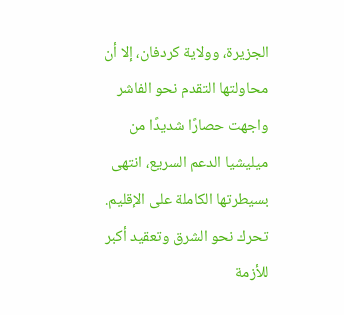الجزيرة، وولاية كردفان، إلا أن محاولتها التقدم نحو الفاشر واجهت حصارًا شديدًا من ميليشيا الدعم السريع، انتهى بسيطرتها الكاملة على الإقليم.
تحرك نحو الشرق وتعقيد أكبر للأزمة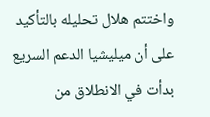واختتم هلال تحليله بالتأكيد على أن ميليشيا الدعم السريع بدأت في الانطلاق من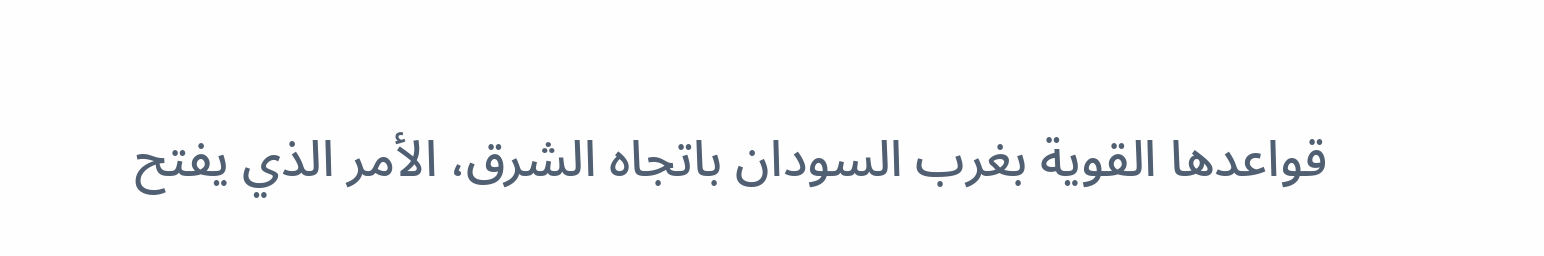قواعدها القوية بغرب السودان باتجاه الشرق، الأمر الذي يفتح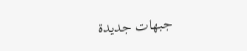جبهات جديدة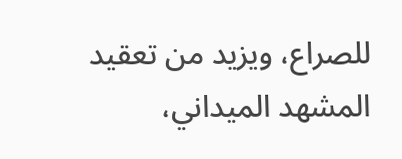للصراع، ويزيد من تعقيد المشهد الميداني،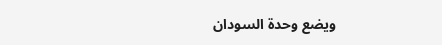ويضع وحدة السودان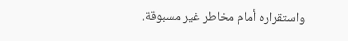واستقراره أمام مخاطر غير مسبوقة.